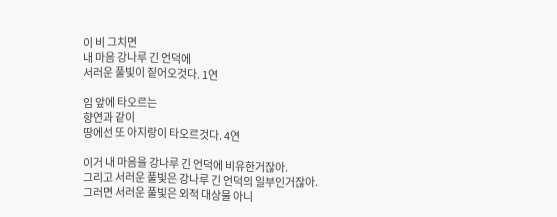이 비 그치면
내 마음 강나루 긴 언덕에
서러운 풀빛이 짙어오것다. 1연

임 앞에 타오르는
향연과 같이
땅에선 또 아지랑이 타오르것다. 4연

이거 내 마음을 강나루 긴 언덕에 비유한거잖아.
그리고 서러운 풀빛은 강나루 긴 언덕의 일부인거잖아.
그러면 서러운 풀빛은 외적 대상물 아니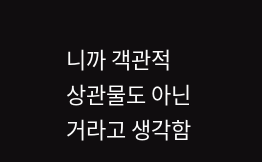니까 객관적 상관물도 아닌 거라고 생각함